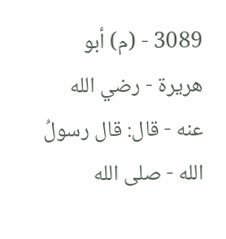3089 - (م) أبو هريرة - رضي الله عنه - قال: قال رسولُ الله - صلى الله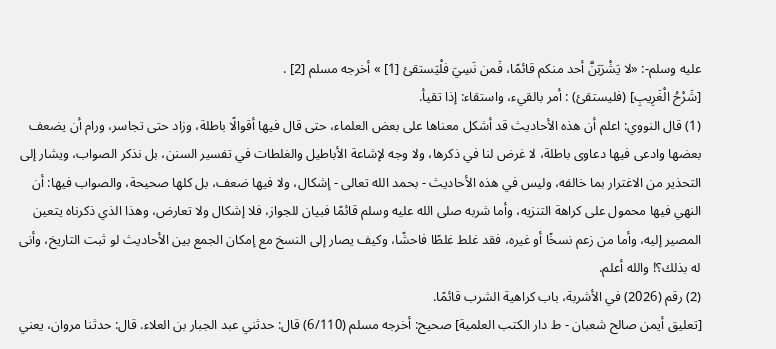عليه وسلم-: «لا يَشْرَبَنَّ أحد منكم قائمًا، فَمن نَسِيَ فلْيَستقئ [1] » أخرجه مسلم [2] .
[شَرْحُ الْغَرِيبِ] (فليستقئ) : أمر بالقيء، واستقاء: إذا تقيأ.
(1) قال النووي: اعلم أن هذه الأحاديث قد أشكل معناها على بعض العلماء، حتى قال فيها أقوالًا باطلة، وزاد حتى تجاسر، ورام أن يضعف بعضها وادعى فيها دعاوى باطلة، لا غرض لنا في ذكرها، ولا وجه لإشاعة الأباطيل والغلطات في تفسير السنن، بل نذكر الصواب، ويشار إلى التحذير من الاغترار بما خالفه، وليس في هذه الأحاديث - بحمد الله تعالى - إشكال، ولا فيها ضعف، بل كلها صحيحة، والصواب فيها: أن النهي فيها محمول على كراهة التنزيه، وأما شربه صلى الله عليه وسلم قائمًا فبيان للجواز، فلا إشكال ولا تعارض، وهذا الذي ذكرناه يتعين المصير إليه، وأما من زعم نسخًا أو غيره، فقد غلط غلطًا فاحشًا، وكيف يصار إلى النسخ مع إمكان الجمع بين الأحاديث لو ثبت التاريخ، وأنى له بذلك؟! والله أعلم.
(2) رقم (2026) في الأشربة، باب كراهية الشرب قائمًا.
[تعليق أيمن صالح شعبان - ط دار الكتب العلمية] صحيح: أخرجه مسلم (6/110) قال: حدثني عبد الجبار بن العلاء. قال: حدثنا مروان، يعني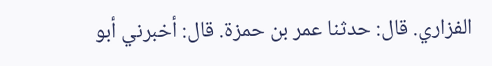الفزاري. قال: حدثنا عمر بن حمزة. قال: أخبرني أبو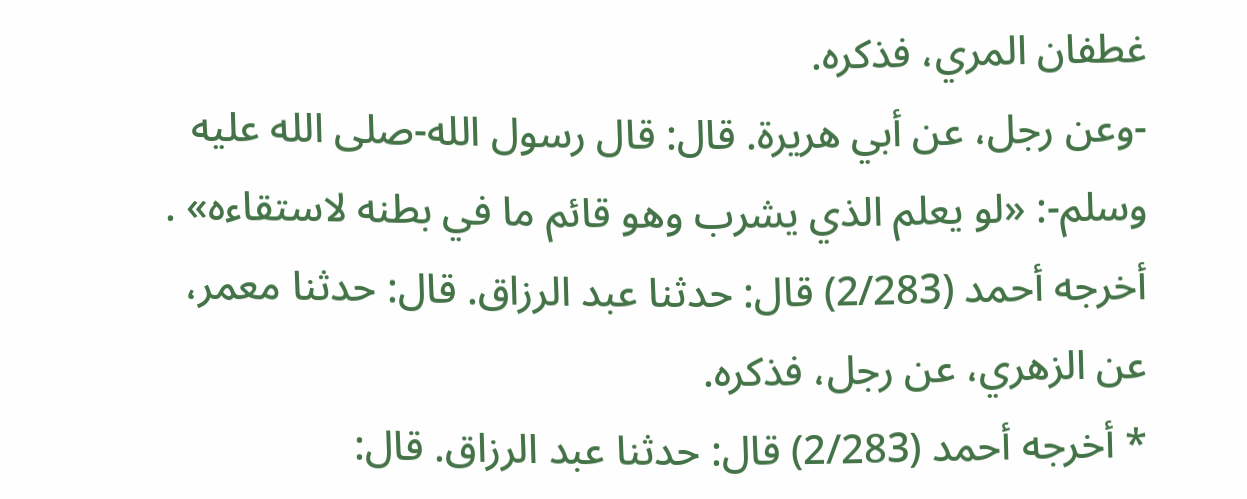غطفان المري، فذكره.
-وعن رجل، عن أبي هريرة. قال: قال رسول الله-صلى الله عليه وسلم-: «لو يعلم الذي يشرب وهو قائم ما في بطنه لاستقاءه» .
أخرجه أحمد (2/283) قال: حدثنا عبد الرزاق. قال: حدثنا معمر، عن الزهري، عن رجل، فذكره.
* أخرجه أحمد (2/283) قال: حدثنا عبد الرزاق. قال: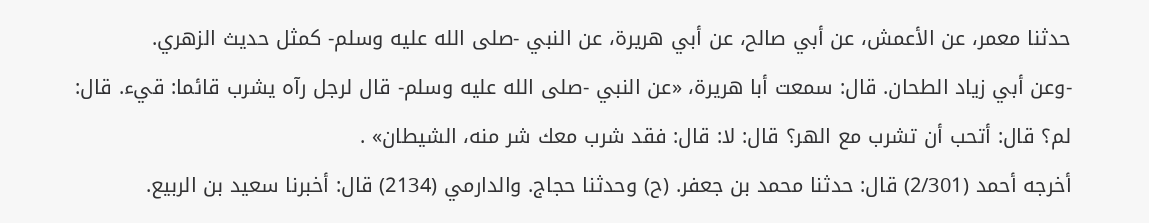حدثنا معمر، عن الأعمش، عن أبي صالح، عن أبي هريرة، عن النبي -صلى الله عليه وسلم- كمثل حديث الزهري.
-وعن أبي زياد الطحان. قال: سمعت أبا هريرة، «عن النبي -صلى الله عليه وسلم- قال لرجل رآه يشرب قائما: قيء. قال: لم؟ قال: أتحب أن تشرب مع الهر؟ قال: لا: قال: فقد شرب معك شر منه، الشيطان» .
أخرجه أحمد (2/301) قال: حدثنا محمد بن جعفر. (ح) وحدثنا حجاج. والدارمي (2134) قال: أخبرنا سعيد بن الربيع.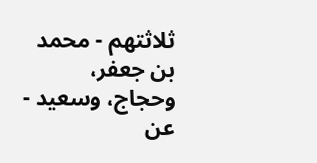ثلاثتهم - محمد بن جعفر، وحجاج، وسعيد - عن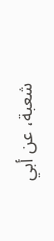شعبة، عن أبي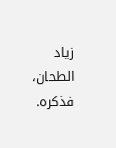زياد الطحان، فذكره.